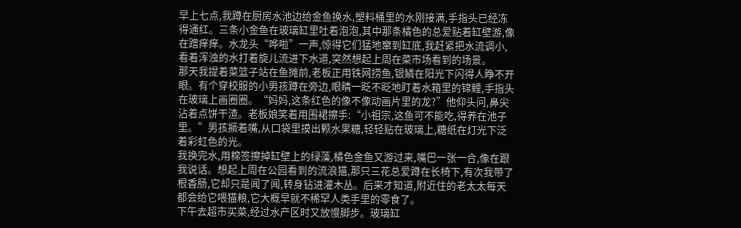早上七点,我蹲在厨房水池边给金鱼换水,塑料桶里的水刚接满,手指头已经冻得通红。三条小金鱼在玻璃缸里吐着泡泡,其中那条橘色的总爱贴着缸壁游,像在蹭痒痒。水龙头“哗啦”一声,惊得它们猛地窜到缸底,我赶紧把水流调小,看着浑浊的水打着旋儿流进下水道,突然想起上周在菜市场看到的场景。
那天我提着菜篮子站在鱼摊前,老板正用铁网捞鱼,银鳞在阳光下闪得人睁不开眼。有个穿校服的小男孩蹲在旁边,眼睛一眨不眨地盯着水箱里的锦鲤,手指头在玻璃上画圈圈。“妈妈,这条红色的像不像动画片里的龙?”他仰头问,鼻尖沾着点饼干渣。老板娘笑着用围裙擦手:“小祖宗,这鱼可不能吃,得养在池子里。”男孩撅着嘴,从口袋里摸出颗水果糖,轻轻贴在玻璃上,糖纸在灯光下泛着彩虹色的光。
我换完水,用棉签擦掉缸壁上的绿藻,橘色金鱼又游过来,嘴巴一张一合,像在跟我说话。想起上周在公园看到的流浪猫,那只三花总爱蹲在长椅下,有次我带了根香肠,它却只是闻了闻,转身钻进灌木丛。后来才知道,附近住的老太太每天都会给它喂猫粮,它大概早就不稀罕人类手里的零食了。
下午去超市买菜,经过水产区时又放慢脚步。玻璃缸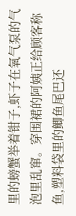里的螃蟹举着钳子,虾子在氧气泵的气泡里乱窜。穿围裙的阿姨正给顾客称鱼,塑料袋里的鲫鱼尾巴还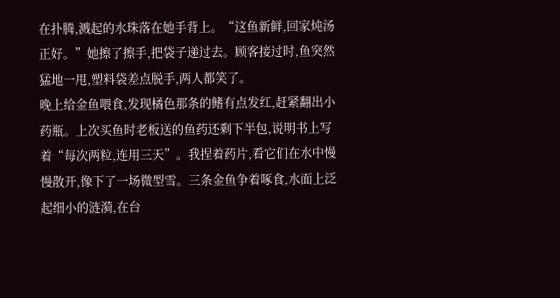在扑腾,溅起的水珠落在她手背上。“这鱼新鲜,回家炖汤正好。”她擦了擦手,把袋子递过去。顾客接过时,鱼突然猛地一甩,塑料袋差点脱手,两人都笑了。
晚上给金鱼喂食,发现橘色那条的鳍有点发红,赶紧翻出小药瓶。上次买鱼时老板送的鱼药还剩下半包,说明书上写着“每次两粒,连用三天”。我捏着药片,看它们在水中慢慢散开,像下了一场微型雪。三条金鱼争着啄食,水面上泛起细小的涟漪,在台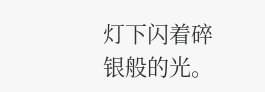灯下闪着碎银般的光。